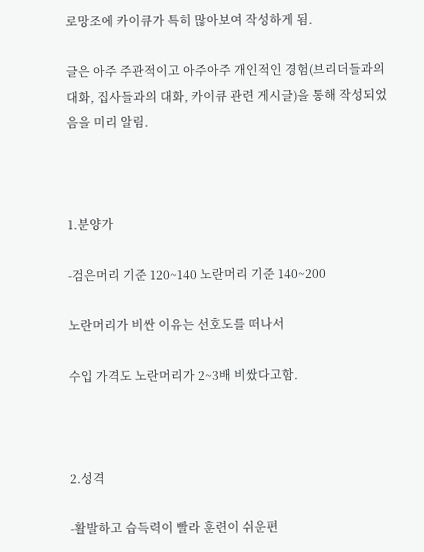로망조에 카이큐가 특히 많아보여 작성하게 됨.

글은 아주 주관적이고 아주아주 개인적인 경험(브리더들과의 대화, 집사들과의 대화, 카이큐 관련 게시글)을 통해 작성되었음을 미리 알림.



1.분양가

-검은머리 기준 120~140 노란머리 기준 140~200

노란머리가 비싼 이유는 선호도를 떠나서

수입 가격도 노란머리가 2~3배 비쌌다고함.



2.성격

-활발하고 습득력이 빨라 훈련이 쉬운편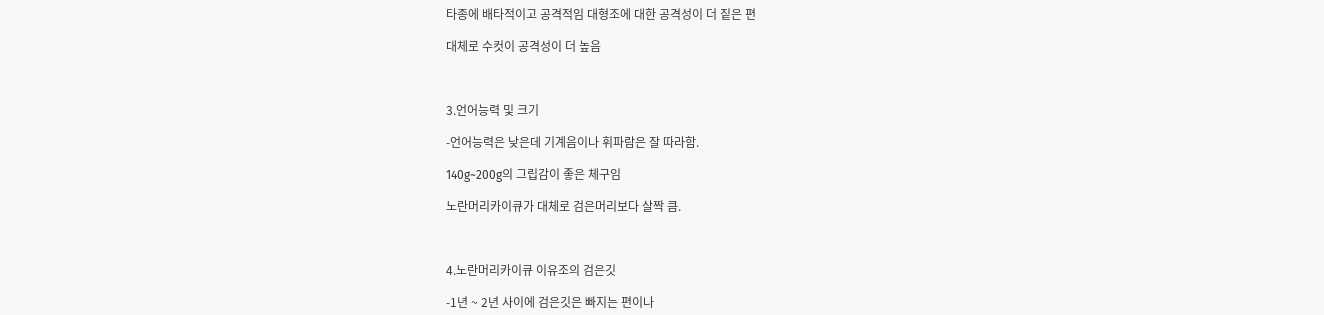타종에 배타적이고 공격적임 대형조에 대한 공격성이 더 짙은 편

대체로 수컷이 공격성이 더 높음



3.언어능력 및 크기

-언어능력은 낮은데 기계음이나 휘파람은 잘 따라함.

140g~200g의 그립감이 좋은 체구임

노란머리카이큐가 대체로 검은머리보다 살짝 큼.



4.노란머리카이큐 이유조의 검은깃

-1년 ~ 2년 사이에 검은깃은 빠지는 편이나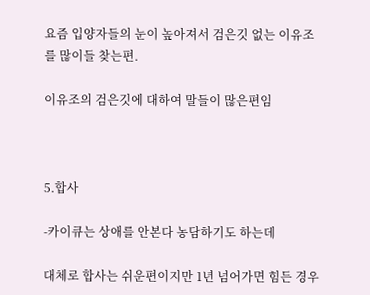요즘 입양자들의 눈이 높아져서 검은깃 없는 이유조를 많이들 찾는편.

이유조의 검은깃에 대하여 말들이 많은편임



5.합사

-카이큐는 상애를 안본다 농담하기도 하는데

대체로 합사는 쉬운편이지만 1년 넘어가면 힘든 경우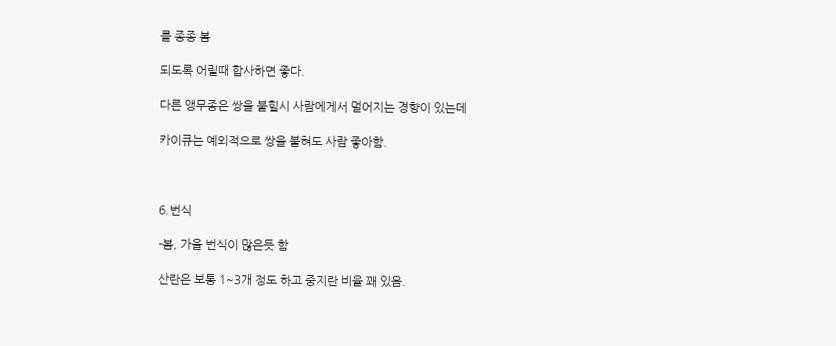를 종종 봄

되도록 어릴때 합사하면 좋다.

다른 앵무종은 쌍을 붙힐시 사람에게서 멀어지는 경향이 있는데

카이큐는 예외적으로 쌍을 붙혀도 사람 좋아함.



6.번식

-봄, 가을 번식이 많은듯 함

산란은 보통 1~3개 정도 하고 중지란 비율 꽤 있음.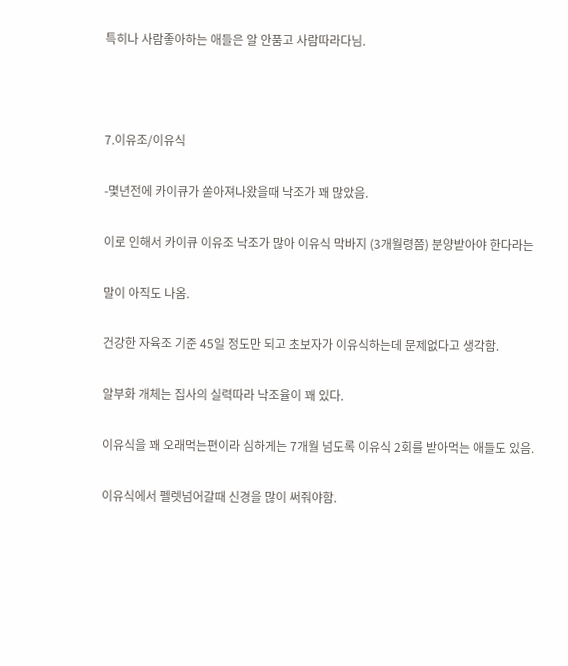특히나 사람좋아하는 애들은 알 안품고 사람따라다님.



7.이유조/이유식

-몇년전에 카이큐가 쏟아져나왔을때 낙조가 꽤 많았음.

이로 인해서 카이큐 이유조 낙조가 많아 이유식 막바지 (3개월령쯤) 분양받아야 한다라는

말이 아직도 나옴.

건강한 자육조 기준 45일 정도만 되고 초보자가 이유식하는데 문제없다고 생각함.

알부화 개체는 집사의 실력따라 낙조율이 꽤 있다.

이유식을 꽤 오래먹는편이라 심하게는 7개월 넘도록 이유식 2회를 받아먹는 애들도 있음.

이유식에서 펠렛넘어갈때 신경을 많이 써줘야함.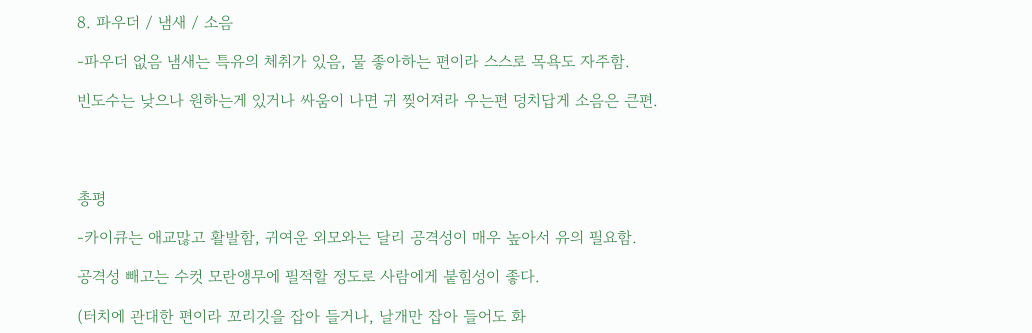8. 파우더 / 냄새 / 소음

-파우더 없음 냄새는 특유의 체취가 있음, 물 좋아하는 편이라 스스로 목욕도 자주함.

빈도수는 낮으나 원하는게 있거나 싸움이 나면 귀 찢어져라 우는편 덩치답게 소음은 큰편.




총평

-카이큐는 애교많고 활발함, 귀여운 외모와는 달리 공격성이 매우 높아서 유의 필요함.

공격성 빼고는 수컷 모란앵무에 필적할 정도로 사람에게 붙힘성이 좋다.

(터치에 관대한 편이라 꼬리깃을 잡아 들거나, 날개만 잡아 들어도 화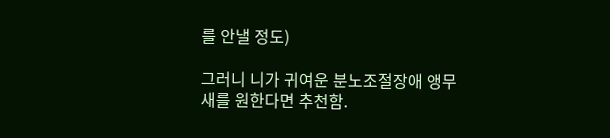를 안낼 정도)

그러니 니가 귀여운 분노조절장애 앵무새를 원한다면 추천함.